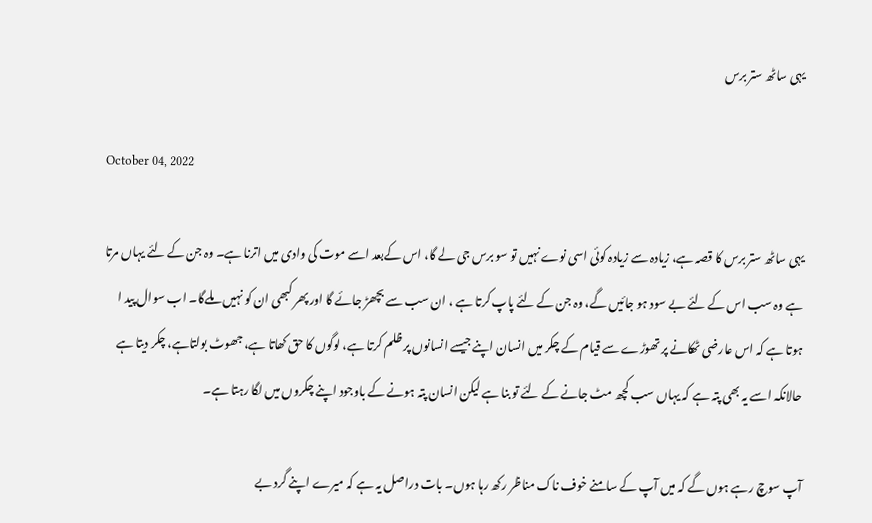یہی ساٹھ ستر برس

October 04, 2022

یہی ساٹھ ستر برس کا قصہ ہے، زیادہ سے زیادہ کوئی اسی نوے نہیں تو سو برس جی لے گا، اس کےبعد اسے موت کی وادی میں اترنا ہے۔ وہ جن کے لئے یہاں مرتا ہے وہ سب اس کے لئے بے سود ہو جائیں گے، وہ جن کے لئے پاپ کرتا ہے ، ان سب سے بچھڑ جائے گا اور پھر کبھی ان کو نہیں ملےگا۔ اب سوال پید ا ہوتا ہے کہ اس عارضی ٹھکانے پر تھوڑے سے قیام کے چکر میں انسان اپنے جیسے انسانوں پر ظلم کرتا ہے، لوگوں کا حق کھاتا ہے، جھوٹ بولتاہے، چکر دیتا ہے حالانکہ اسے یہ بھی پتہ ہے کہ یہاں سب کچھ مٹ جانے کے لئے تو بنا ہے لیکن انسان پتہ ہونے کے باوجود اپنے چکروں میں لگا رہتا ہے۔

آپ سوچ رہے ہوں گے کہ میں آپ کے سامنے خوف ناک مناظر رکھ رہا ہوں۔ بات دراصل یہ ہے کہ میرے اپنے گرد بے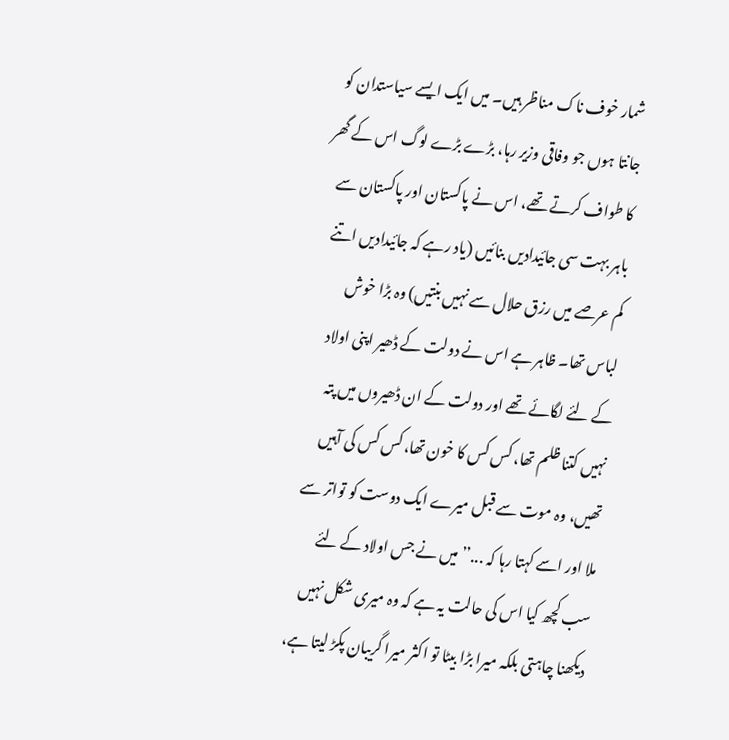شمار خوف ناک مناظر ہیں۔ میں ایک ایسے سیاستدان کو جانتا ہوں جو وفاقی وزیر رہا، بڑے بڑے لوگ اس کے گھر کا طواف کرتے تھے، اس نے پاکستان اور پاکستان سے باہر بہت سی جائیدادیں بنائیں (یاد رہے کہ جائیدادیں اتنے کم عرصے میں رزق حلال سے نہیں بنتیں) وہ بڑا خوش لباس تھا۔ ظاہر ہے اس نے دولت کے ڈھیر اپنی اولاد کے لئے لگائے تھے اور دولت کے ان ڈھیروں میں پتہ نہیں کتنا ظلم تھا، کس کس کا خون تھا، کس کس کی آہیں تھیں، وہ موت سے قبل میرے ایک دوست کو تواتر سے ملا اور اسے کہتا رہا کہ ...’’میں نے جس اولاد کے لئے سب کچھ کیا اس کی حالت یہ ہے کہ وہ میری شکل نہیں دیکھنا چاہتی بلکہ میرا بڑا بیٹا تو اکثر میرا گریبان پکڑ لیتا ہے،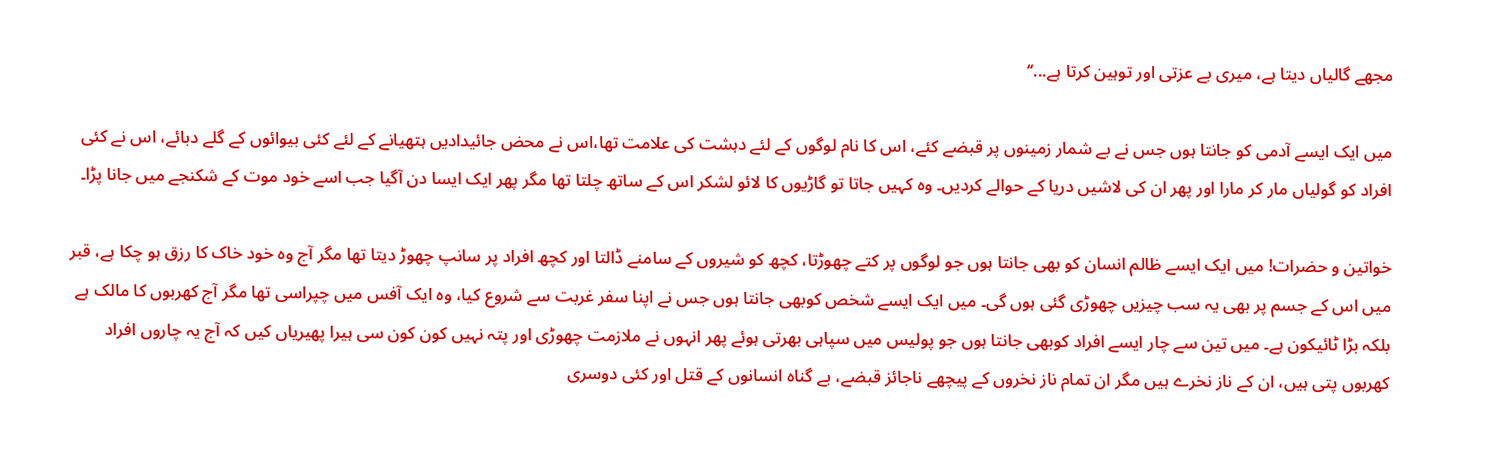مجھے گالیاں دیتا ہے، میری بے عزتی اور توہین کرتا ہے...‘‘

میں ایک ایسے آدمی کو جانتا ہوں جس نے بے شمار زمینوں پر قبضے کئے، اس کا نام لوگوں کے لئے دہشت کی علامت تھا،اس نے محض جائیدادیں ہتھیانے کے لئے کئی بیوائوں کے گلے دبائے، اس نے کئی افراد کو گولیاں مار کر مارا اور پھر ان کی لاشیں دریا کے حوالے کردیں۔ وہ کہیں جاتا تو گاڑیوں کا لائو لشکر اس کے ساتھ چلتا تھا مگر پھر ایک ایسا دن آگیا جب اسے خود موت کے شکنجے میں جانا پڑا۔

خواتین و حضرات! میں ایک ایسے ظالم انسان کو بھی جانتا ہوں جو لوگوں پر کتے چھوڑتا، کچھ کو شیروں کے سامنے ڈالتا اور کچھ افراد پر سانپ چھوڑ دیتا تھا مگر آج وہ خود خاک کا رزق ہو چکا ہے، قبر میں اس کے جسم پر بھی یہ سب چیزیں چھوڑی گئی ہوں گی۔ میں ایک ایسے شخص کوبھی جانتا ہوں جس نے اپنا سفر غربت سے شروع کیا، وہ ایک آفس میں چپراسی تھا مگر آج کھربوں کا مالک ہے بلکہ بڑا ٹائیکون ہے۔ میں تین سے چار ایسے افراد کوبھی جانتا ہوں جو پولیس میں سپاہی بھرتی ہوئے پھر انہوں نے ملازمت چھوڑی اور پتہ نہیں کون کون سی ہیرا پھیریاں کیں کہ آج یہ چاروں افراد کھربوں پتی ہیں، ان کے ناز نخرے ہیں مگر ان تمام ناز نخروں کے پیچھے ناجائز قبضے، بے گناہ انسانوں کے قتل اور کئی دوسری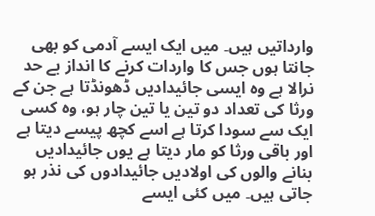وارداتیں ہیں۔ میں ایک ایسے آدمی کو بھی جانتا ہوں جس کا واردات کرنے کا انداز بے حد نرالا ہے وہ ایسی جائیدادیں ڈھونڈتا ہے جن کے ورثا کی تعداد دو تین یا تین چار ہو، وہ کسی ایک سے سودا کرتا ہے اسے کچھ پیسے دیتا ہے اور باقی ورثا کو مار دیتا ہے یوں جائیدادیں بنانے والوں کی اولادیں جائیدادوں کی نذر ہو جاتی ہیں۔ میں کئی ایسے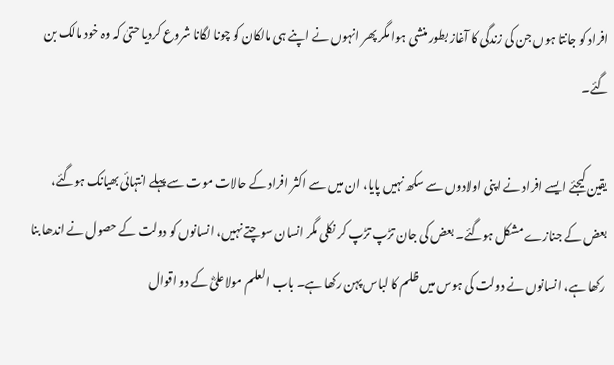افراد کو جانتا ہوں جن کی زندگی کا آغاز بطور منشی ہوا مگر پھر انہوں نے اپنے ہی مالکان کو چونا لگانا شروع کردیا حتیٰ کہ وہ خود مالک بن گئے۔

یقین کیجئے ایسے افراد نے اپنی اولادوں سے سکھ نہیں پایا، ان میں سے اکثر افراد کے حالات موت سے پہلے انتہائی بھیانک ہوگئے، بعض کے جنازے مشکل ہوگئے۔ بعض کی جان تڑپ تڑپ کر نکلی مگر انسان سوچتے نہیں، انسانوں کو دولت کے حصول نے اندھا بنا رکھا ہے، انسانوں نے دولت کی ہوس میں ظلم کا لباس پہن رکھا ہے۔ باب العلم مولاعلیؓ کے دو اقوال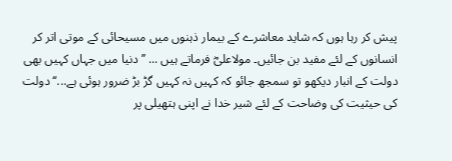پیش کر رہا ہوں کہ شاید معاشرے کے بیمار ذہنوں میں مسیحائی کے موتی اتر کر انسانوں کے لئے مفید بن جائیں۔ مولاعلیؓ فرماتے ہیں ... ’’دنیا میں جہاں کہیں بھی دولت کے انبار دیکھو تو سمجھ جائو کہ کہیں نہ کہیں گڑ بڑ ضرور ہوئی ہے...‘‘ دولت کی حیثیت کی وضاحت کے لئے شیر خدا نے اپنی ہتھیلی پر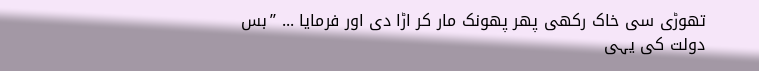تھوڑی سی خاک رکھی پھر پھونک مار کر اڑا دی اور فرمایا ... ’’بس دولت کی یہی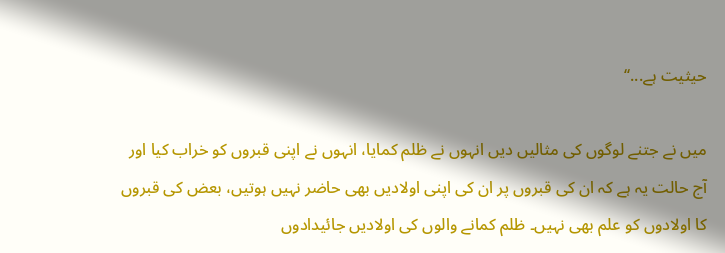حیثیت ہے...‘‘

میں نے جتنے لوگوں کی مثالیں دیں انہوں نے ظلم کمایا، انہوں نے اپنی قبروں کو خراب کیا اور آج حالت یہ ہے کہ ان کی قبروں پر ان کی اپنی اولادیں بھی حاضر نہیں ہوتیں، بعض کی قبروں کا اولادوں کو علم بھی نہیں۔ ظلم کمانے والوں کی اولادیں جائیدادوں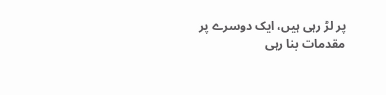پر لڑ رہی ہیں، ایک دوسرے پر مقدمات بنا رہی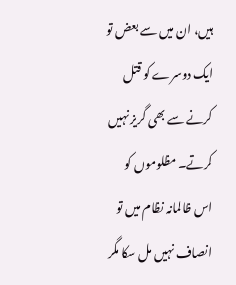ہیں، ان میں سے بعض تو ایک دوسرے کو قتل کرنے سے بھی گریز نہیں کرتے۔ مظلوموں کو اس ظالمانہ نظام میں تو انصاف نہیں مل سکا مگر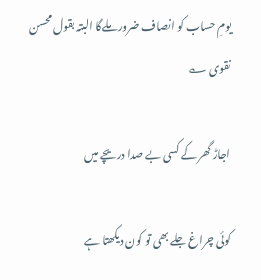یومِ حساب کو انصاف ضرور ملےگا البتہ بقول محسن نقوی ؎

اجاڑ گھر کے کسی بے صدا دریچے میں

کوئی چراغ جلے بھی تو کون دیکھتا ہے